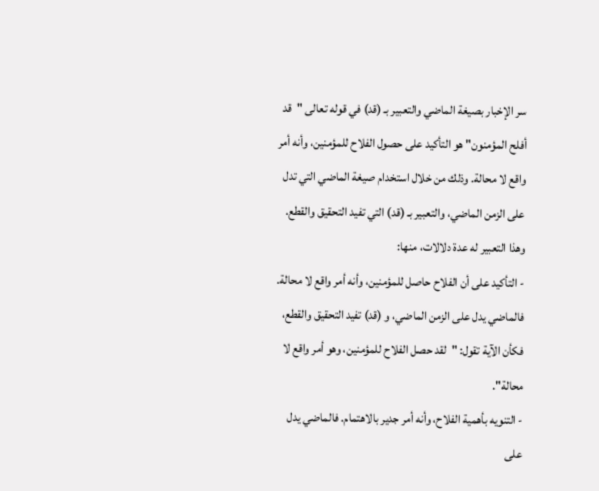سر الإخبار بصيغة الماضي والتعبير بـ (قد) في قوله تعالى "قد أفلح المؤمنون" هو التأكيد على حصول الفلاح للمؤمنين، وأنه أمر واقع لا محالة. وذلك من خلال استخدام صيغة الماضي التي تدل على الزمن الماضي، والتعبير بـ (قد) التي تفيد التحقيق والقطع.
وهذا التعبير له عدة دلالات، منها:
- التأكيد على أن الفلاح حاصل للمؤمنين، وأنه أمر واقع لا محالة. فالماضي يدل على الزمن الماضي، و (قد) تفيد التحقيق والقطع، فكأن الآية تقول: "لقد حصل الفلاح للمؤمنين، وهو أمر واقع لا محالة".
- التنويه بأهمية الفلاح، وأنه أمر جدير بالاهتمام. فالماضي يدل على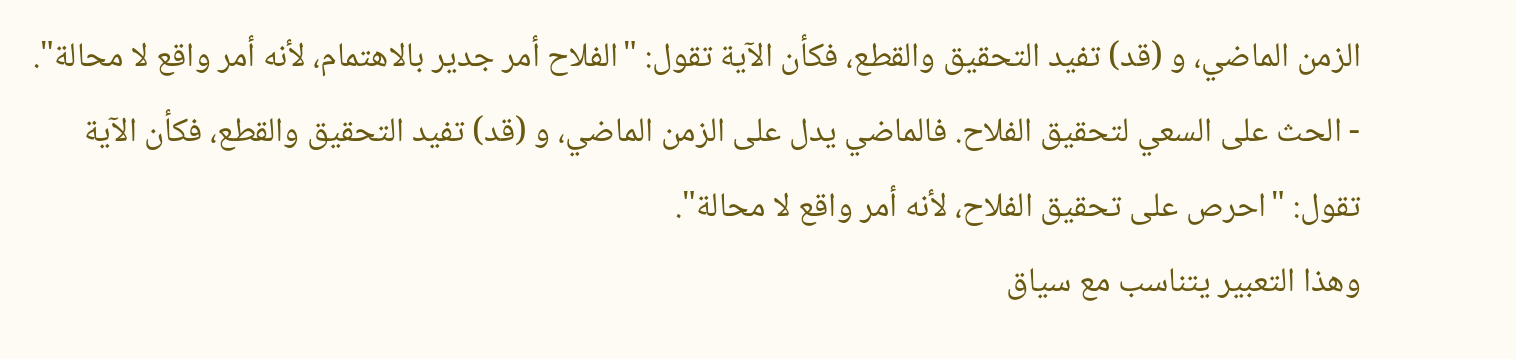الزمن الماضي، و (قد) تفيد التحقيق والقطع، فكأن الآية تقول: "الفلاح أمر جدير بالاهتمام، لأنه أمر واقع لا محالة".
- الحث على السعي لتحقيق الفلاح. فالماضي يدل على الزمن الماضي، و (قد) تفيد التحقيق والقطع، فكأن الآية تقول: "احرص على تحقيق الفلاح، لأنه أمر واقع لا محالة".
وهذا التعبير يتناسب مع سياق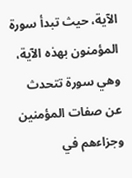الآية، حيث تبدأ سورة المؤمنون بهذه الآية، وهي سورة تتحدث عن صفات المؤمنين وجزاءهم في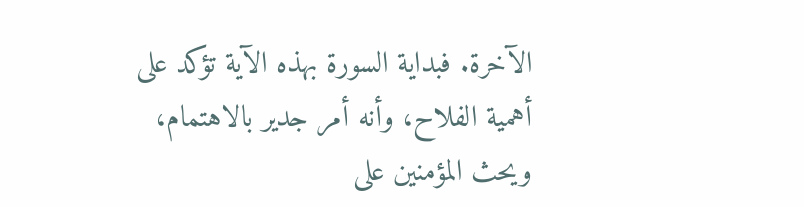الآخرة. فبداية السورة بهذه الآية تؤكد على أهمية الفلاح، وأنه أمر جدير بالاهتمام، ويحث المؤمنين على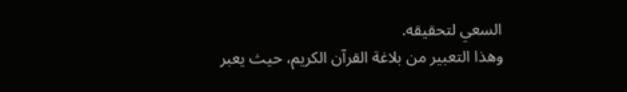السعي لتحقيقه.
وهذا التعبير من بلاغة القرآن الكريم، حيث يعبر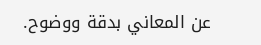عن المعاني بدقة ووضوح.